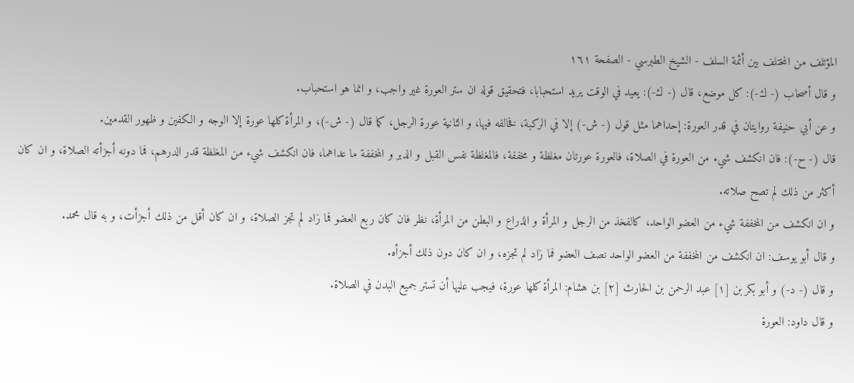المؤتلف من المختلف بين أئمة السلف - الشيخ الطبرسي - الصفحة ١٦١
و قال أصحاب (- ك-): كل موضع، قال (- ك-): يعيد في الوقت يريد استحبابا، فتحقيق قوله ان ستر العورة غير واجب، و انما هو استحباب.
و عن أبي حنيفة روايتان في قدر العورة: إحداهما مثل قول (- ش-) إلا في الركبة، فخالفه فيها، و الثانية عورة الرجل، كما قال (- ش-)، و المرأة كلها عورة إلا الوجه و الكفين و ظهور القدمين.
قال (- ح-): فان انكشف شيء من العورة في الصلاة، فالعورة عورتان مغلظة و مخففة، فالمغلظة نفس القبل و الدبر و المخففة ما عداهما، فان انكشف شيء من المغلظة قدر الدرهم، فما دونه أجزأته الصلاة، و ان كان أكثر من ذلك لم تصح صلاته.
و ان انكشف من المخففة شيء من العضو الواحد، كالفخذ من الرجل و المرأة و الذراع و البطن من المرأة، نظر فان كان ربع العضو فما زاد لم تجز الصلاة، و ان كان أقل من ذلك أجزأت، و به قال محمد.
و قال أبو يوسف: ان انكشف من المخففة من العضو الواحد نصف العضو فما زاد لم تجزه، و ان كان دون ذلك أجزأه.
و قال (- د-) و أبو بكر بن [١] عبد الرحمن بن الحارث [٢] بن هشام: المرأة كلها عورة، فيجب عليها أن تستر جميع البدن في الصلاة.
و قال داود: العورة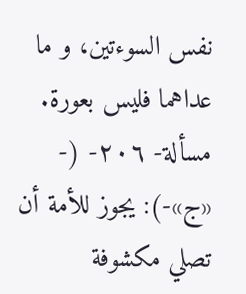نفس السوءتين، و ما عداهما فليس بعورة.
مسألة- ٢٠٦- (- «ج»-): يجوز للأمة أن تصلي مكشوفة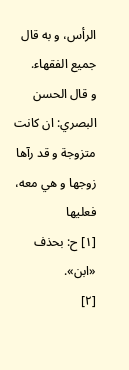الرأس، و به قال جميع الفقهاء.
و قال الحسن البصري: ان كانت متزوجة و قد رآها زوجها و هي معه، فعليها
[١] ح: بحذف «ابن».
[٢]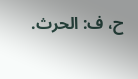ح، ف: الحرث.